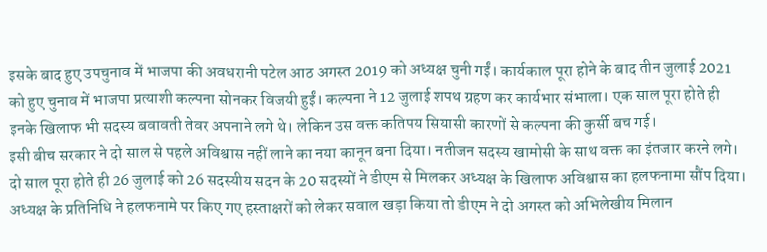इसके बाद हुए उपचुनाव में भाजपा की अवधरानी पटेल आठ अगस्त 2019 को अध्यक्ष चुनी गईं। कार्यकाल पूरा होने के बाद तीन जुलाई 2021 को हुए चुनाव में भाजपा प्रत्याशी कल्पना सोनकर विजयी हुईं। कल्पना ने 12 जुलाई शपथ ग्रहण कर कार्यभार संभाला। एक साल पूरा होते ही इनके खिलाफ भी सदस्य बवावती तेवर अपनाने लगे थे। लेकिन उस वक्त कतिपय सियासी कारणों से कल्पना की कुर्सी बच गई।
इसी बीच सरकार ने दो साल से पहले अविश्वास नहीं लाने का नया कानून बना दिया। नतीजन सदस्य खामोसी के साथ वक्त का इंतजार करने लगे। दो साल पूरा होते ही 26 जुलाई को 26 सदस्यीय सदन के 20 सदस्यों ने डीएम से मिलकर अध्यक्ष के खिलाफ अविश्वास का हलफनामा सौंप दिया। अध्यक्ष के प्रतिनिधि ने हलफनामे पर किए गए हस्ताक्षरों को लेकर सवाल खड़ा किया तो डीएम ने दो अगस्त को अभिलेखीय मिलान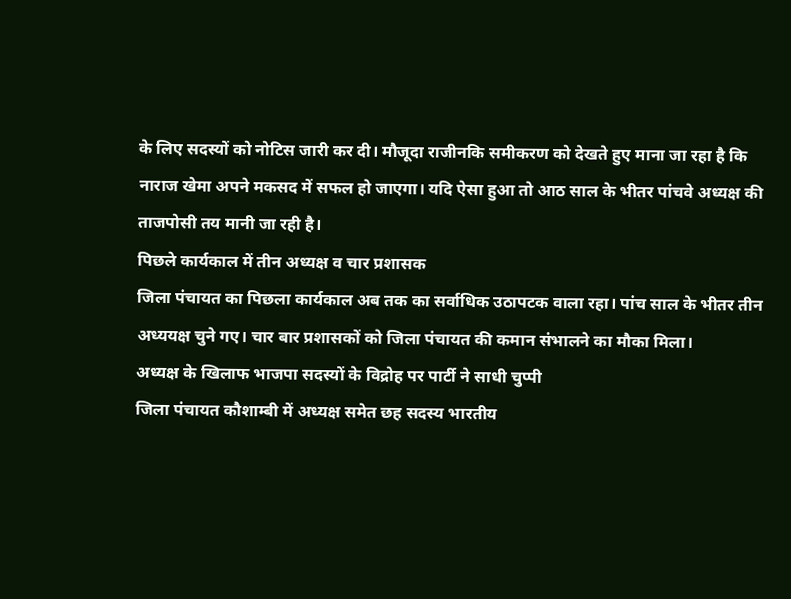के लिए सदस्यों को नोटिस जारी कर दी। मौजूदा राजीनकि समीकरण को देखते हुए माना जा रहा है कि नाराज खेमा अपने मकसद में सफल हो जाएगा। यदि ऐसा हुआ तो आठ साल के भीतर पांचवे अध्यक्ष की ताजपोसी तय मानी जा रही है।
पिछले कार्यकाल में तीन अध्यक्ष व चार प्रशासक
जिला पंचायत का पिछला कार्यकाल अब तक का सर्वाधिक उठापटक वाला रहा। पांच साल के भीतर तीन अध्ययक्ष चुने गए। चार बार प्रशासकों को जिला पंचायत की कमान संभालने का मौका मिला।
अध्यक्ष के खिलाफ भाजपा सदस्यों के विद्रोह पर पार्टी ने साधी चुप्पी
जिला पंचायत कौशाम्बी में अध्यक्ष समेत छह सदस्य भारतीय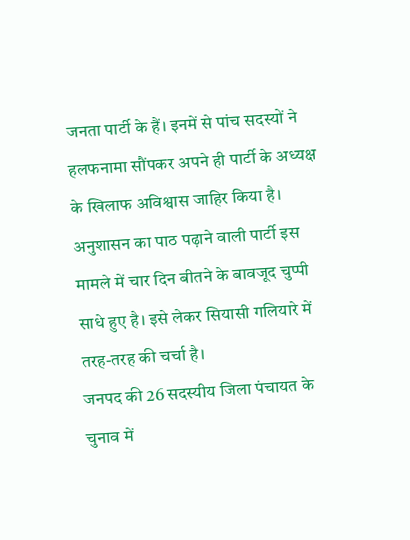जनता पार्टी के हैं। इनमें से पांच सदस्यों ने हलफनामा सौंपकर अपने ही पार्टी के अध्यक्ष के खिलाफ अविश्वास जाहिर किया है। अनुशासन का पाठ पढ़ाने वाली पार्टी इस मामले में चार दिन बीतने के बावजूद चुप्पी साधे हुए है। इसे लेकर सियासी गलियारे में तरह-तरह की चर्चा है।
जनपद की 26 सदस्यीय जिला पंचायत के चुनाव में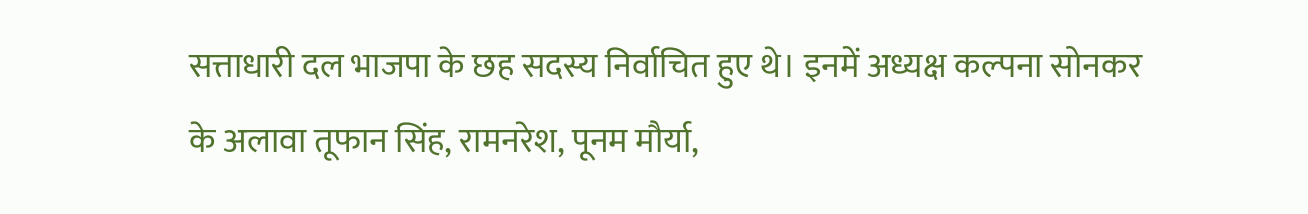सत्ताधारी दल भाजपा के छह सदस्य निर्वाचित हुए थे। इनमें अध्यक्ष कल्पना सोनकर के अलावा तूफान सिंह, रामनरेश, पूनम मौर्या,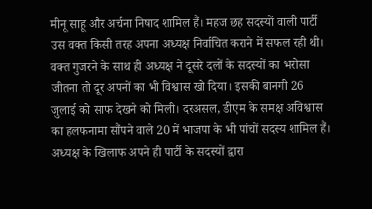मीनू साहू और अर्चना निषाद शामिल हैं। महज छह सदस्यों वाली पार्टी उस वक्त किसी तरह अपना अध्यक्ष निर्वाचित कराने में सफल रही थी।
वक्त गुजरने के साथ ही अध्यक्ष ने दूसरे दलों के सदस्यों का भरोसा जीतना तो दूर अपनों का भी विश्वास खो दिया। इसकी बानगी 26 जुलाई को साफ देखने को मिली। दरअसल, डीएम के समक्ष अविश्वास का हलफनामा सौंपने वाले 20 में भाजपा के भी पांचों सदस्य शामिल हैं। अध्यक्ष के खिलाफ अपने ही पार्टी के सदस्यों द्वारा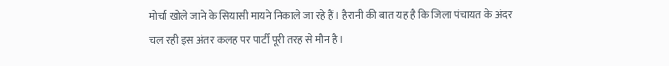मोर्चा खोले जाने के सियासी मायने निकाले जा रहे हैं। हैरानी की बात यह है कि जिला पंचायत के अंदर चल रही इस अंतर कलह पर पार्टी पूरी तरह से मौन है।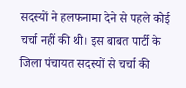सदस्यों ने हलफनामा देने से पहले कोई चर्चा नहीं की थी। इस बाबत पार्टी के जिला पंचायत सदस्यों से चर्चा की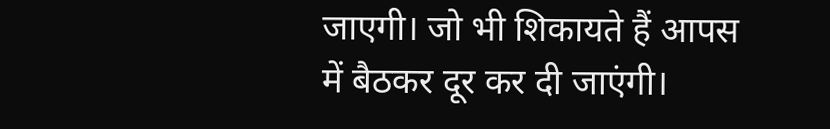जाएगी। जो भी शिकायते हैं आपस में बैठकर दूर कर दी जाएंगी।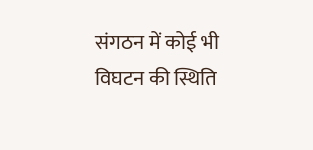संगठन में कोई भी विघटन की स्थिति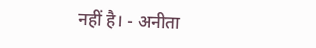नहीं है। - अनीता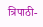त्रिपाठी-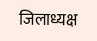जिलाध्यक्ष